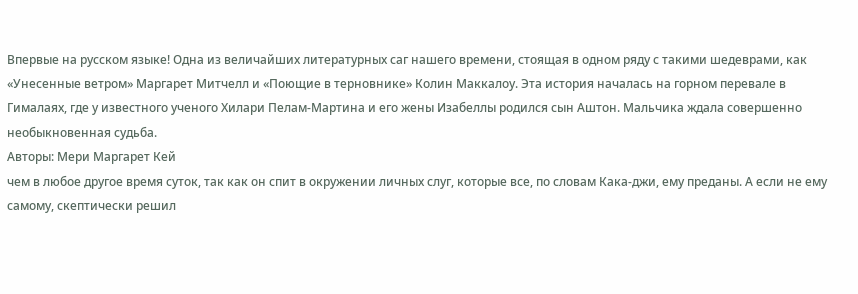Впервые на русском языке! Одна из величайших литературных саг нашего времени, стоящая в одном ряду с такими шедеврами, как «Унесенные ветром» Маргарет Митчелл и «Поющие в терновнике» Колин Маккалоу. Эта история началась на горном перевале в Гималаях, где у известного ученого Хилари Пелам-Мартина и его жены Изабеллы родился сын Аштон. Мальчика ждала совершенно необыкновенная судьба.
Авторы: Мери Маргарет Кей
чем в любое другое время суток, так как он спит в окружении личных слуг, которые все, по словам Кака-джи, ему преданы. А если не ему самому, скептически решил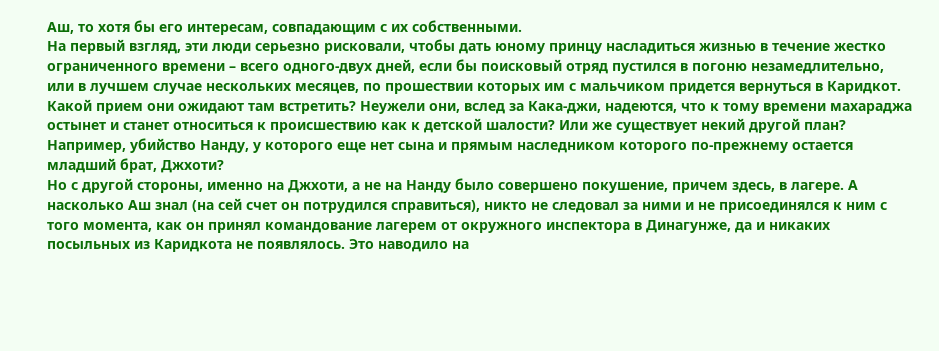Аш, то хотя бы его интересам, совпадающим с их собственными.
На первый взгляд, эти люди серьезно рисковали, чтобы дать юному принцу насладиться жизнью в течение жестко ограниченного времени – всего одного-двух дней, если бы поисковый отряд пустился в погоню незамедлительно, или в лучшем случае нескольких месяцев, по прошествии которых им с мальчиком придется вернуться в Каридкот. Какой прием они ожидают там встретить? Неужели они, вслед за Кака-джи, надеются, что к тому времени махараджа остынет и станет относиться к происшествию как к детской шалости? Или же существует некий другой план? Например, убийство Нанду, у которого еще нет сына и прямым наследником которого по-прежнему остается младший брат, Джхоти?
Но с другой стороны, именно на Джхоти, а не на Нанду было совершено покушение, причем здесь, в лагере. А насколько Аш знал (на сей счет он потрудился справиться), никто не следовал за ними и не присоединялся к ним с того момента, как он принял командование лагерем от окружного инспектора в Динагунже, да и никаких посыльных из Каридкота не появлялось. Это наводило на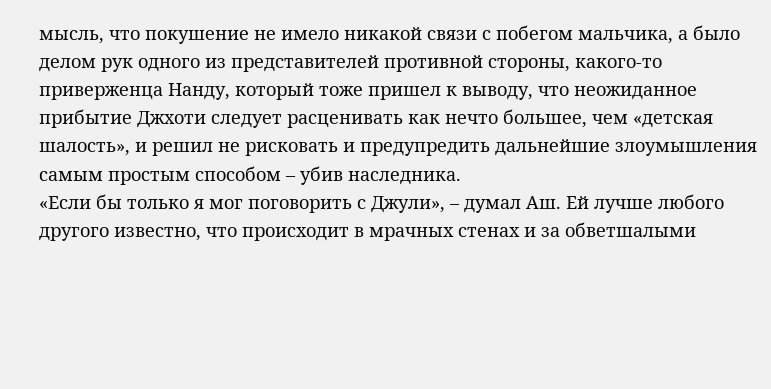мысль, что покушение не имело никакой связи с побегом мальчика, а было делом рук одного из представителей противной стороны, какого-то приверженца Нанду, который тоже пришел к выводу, что неожиданное прибытие Джхоти следует расценивать как нечто большее, чем «детская шалость», и решил не рисковать и предупредить дальнейшие злоумышления самым простым способом – убив наследника.
«Если бы только я мог поговорить с Джули», – думал Аш. Ей лучше любого другого известно, что происходит в мрачных стенах и за обветшалыми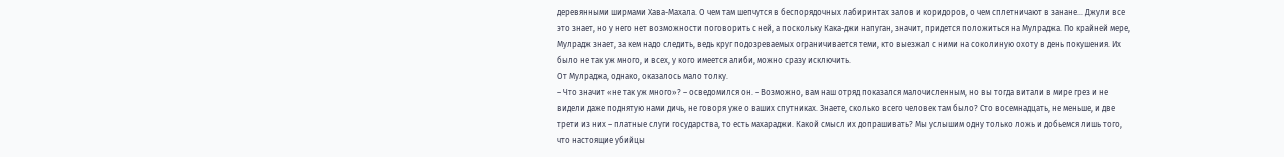деревянными ширмами Хава-Махала. О чем там шепчутся в беспорядочных лабиринтах залов и коридоров, о чем сплетничают в занане… Джули все это знает, но у него нет возможности поговорить с ней, а поскольку Кака-джи напуган, значит, придется положиться на Мулраджа. По крайней мере, Мулрадж знает, за кем надо следить, ведь круг подозреваемых ограничивается теми, кто выезжал с ними на соколиную охоту в день покушения. Их было не так уж много, и всех, у кого имеется алиби, можно сразу исключить.
От Мулраджа, однако, оказалось мало толку.
– Что значит «не так уж много»? – осведомился он. – Возможно, вам наш отряд показался малочисленным, но вы тогда витали в мире грез и не видели даже поднятую нами дичь, не говоря уже о ваших спутниках. Знаете, сколько всего человек там было? Сто восемнадцать, не меньше, и две трети из них – платные слуги государства, то есть махараджи. Какой смысл их допрашивать? Мы услышим одну только ложь и добьемся лишь того, что настоящие убийцы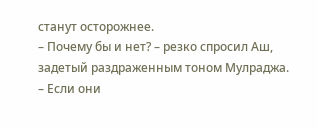станут осторожнее.
– Почему бы и нет? – резко спросил Аш, задетый раздраженным тоном Мулраджа. – Если они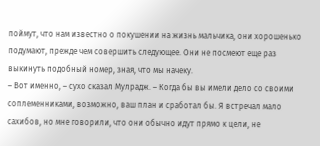поймут, что нам известно о покушении на жизнь мальчика, они хорошенько подумают, прежде чем совершить следующее. Они не посмеют еще раз выкинуть подобный номер, зная, что мы начеку.
– Вот именно, – сухо сказал Мулрадж. – Когда бы вы имели дело со своими соплеменниками, возможно, ваш план и сработал бы. Я встречал мало сахибов, но мне говорили, что они обычно идут прямо к цели, не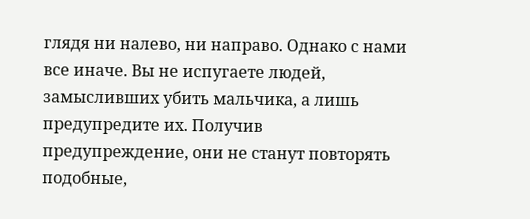глядя ни налево, ни направо. Однако с нами все иначе. Вы не испугаете людей, замысливших убить мальчика, а лишь предупредите их. Получив предупреждение, они не станут повторять подобные,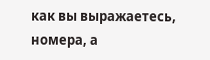как вы выражаетесь, номера, а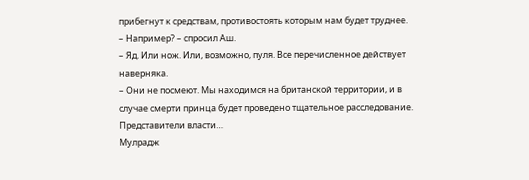прибегнут к средствам, противостоять которым нам будет труднее.
– Например? – спросил Аш.
– Яд. Или нож. Или, возможно, пуля. Все перечисленное действует наверняка.
– Они не посмеют. Мы находимся на британской территории, и в случае смерти принца будет проведено тщательное расследование. Представители власти…
Мулрадж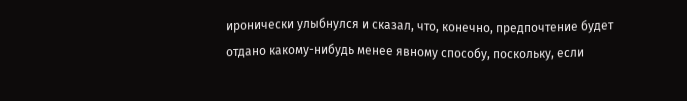иронически улыбнулся и сказал, что, конечно, предпочтение будет отдано какому-нибудь менее явному способу, поскольку, если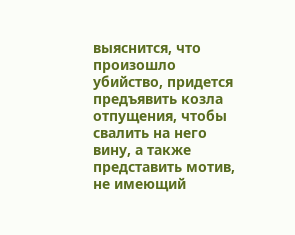выяснится, что произошло убийство, придется предъявить козла отпущения, чтобы свалить на него вину, а также представить мотив, не имеющий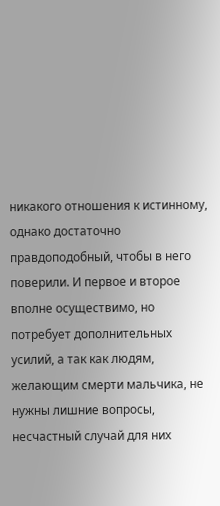никакого отношения к истинному, однако достаточно правдоподобный, чтобы в него поверили. И первое и второе вполне осуществимо, но потребует дополнительных усилий, а так как людям, желающим смерти мальчика, не нужны лишние вопросы, несчастный случай для них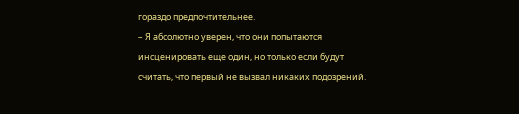гораздо предпочтительнее.
– Я абсолютно уверен, что они попытаются инсценировать еще один, но только если будут считать, что первый не вызвал никаких подозрений.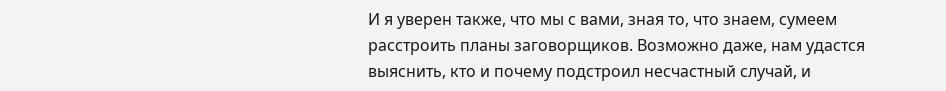И я уверен также, что мы с вами, зная то, что знаем, сумеем расстроить планы заговорщиков. Возможно даже, нам удастся выяснить, кто и почему подстроил несчастный случай, и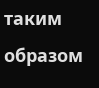таким образом